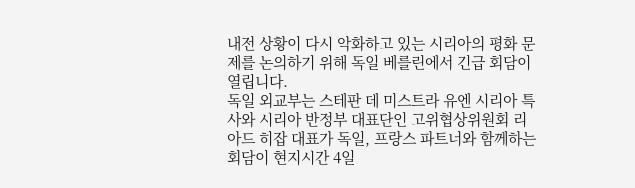내전 상황이 다시 악화하고 있는 시리아의 평화 문제를 논의하기 위해 독일 베를린에서 긴급 회담이 열립니다.
독일 외교부는 스테판 데 미스트라 유엔 시리아 특사와 시리아 반정부 대표단인 고위협상위원회 리아드 히잡 대표가 독일, 프랑스 파트너와 함께하는 회담이 현지시간 4일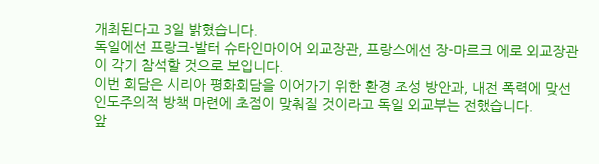개최된다고 3일 밝혔습니다.
독일에선 프랑크-발터 슈타인마이어 외교장관, 프랑스에선 장-마르크 에로 외교장관이 각기 참석할 것으로 보입니다.
이번 회담은 시리아 평화회담을 이어가기 위한 환경 조성 방안과, 내전 폭력에 맞선 인도주의적 방책 마련에 초점이 맞춰질 것이라고 독일 외교부는 전했습니다.
앞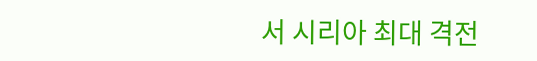서 시리아 최대 격전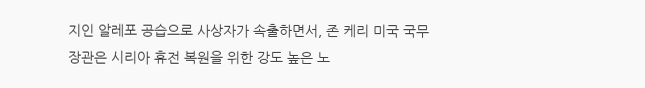지인 알레포 공습으로 사상자가 속출하면서, 존 케리 미국 국무장관은 시리아 휴전 복원을 위한 강도 높은 노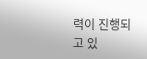력이 진행되고 있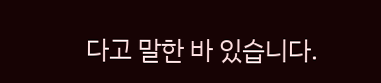다고 말한 바 있습니다.